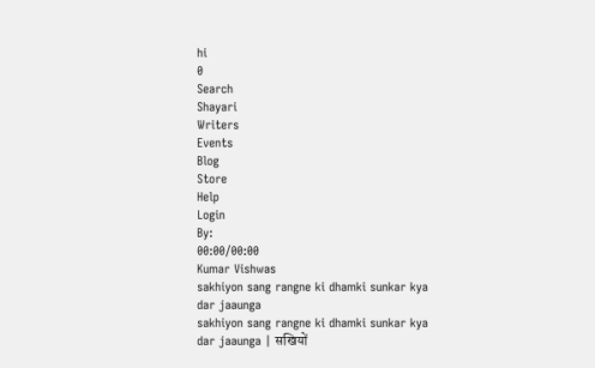hi
0
Search
Shayari
Writers
Events
Blog
Store
Help
Login
By:
00:00/00:00
Kumar Vishwas
sakhiyon sang rangne ki dhamki sunkar kya dar jaaunga
sakhiyon sang rangne ki dhamki sunkar kya dar jaaunga | सखियों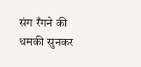संग रँगने की धमकी सुनकर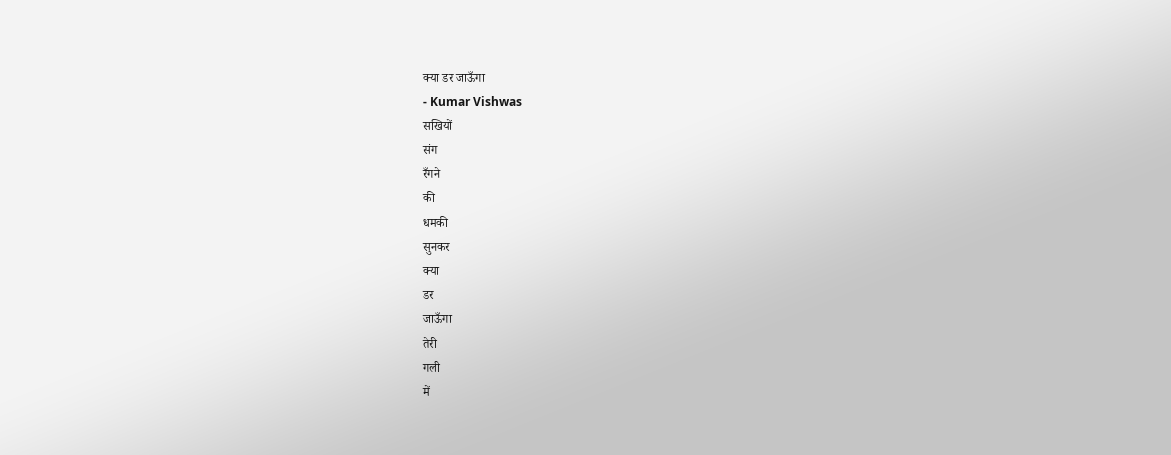क्या डर जाऊँगा
- Kumar Vishwas
सखियों
संग
रँगने
की
धमकी
सुनकर
क्या
डर
जाऊँगा
तेरी
गली
में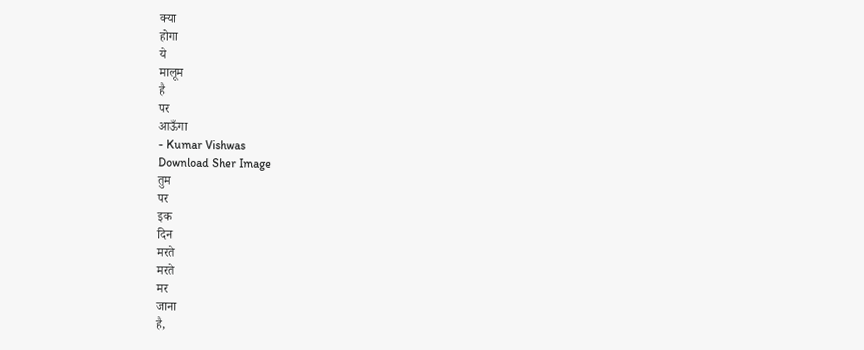क्या
होगा
ये
मालूम
है
पर
आऊँगा
- Kumar Vishwas
Download Sher Image
तुम
पर
इक
दिन
मरते
मरते
मर
जाना
है,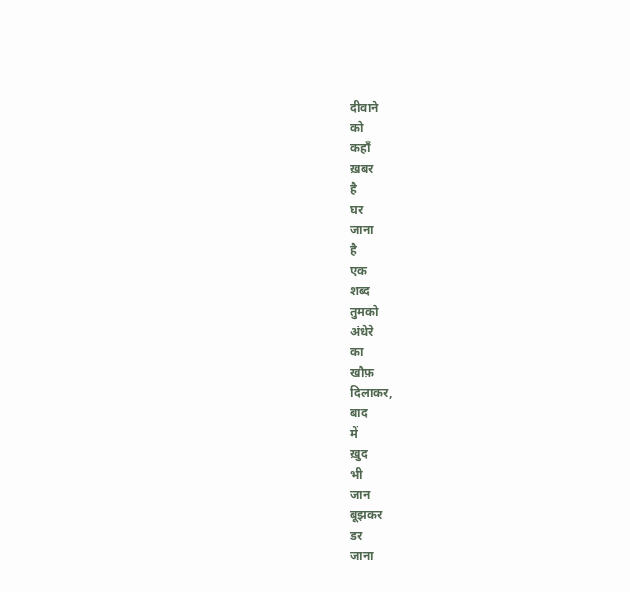दीवाने
को
कहाँ
ख़बर
है
घर
जाना
है
एक
शब्द
तुमको
अंधेरे
का
खौफ़
दिलाकर,
बाद
में
ख़ुद
भी
जान
बूझकर
डर
जाना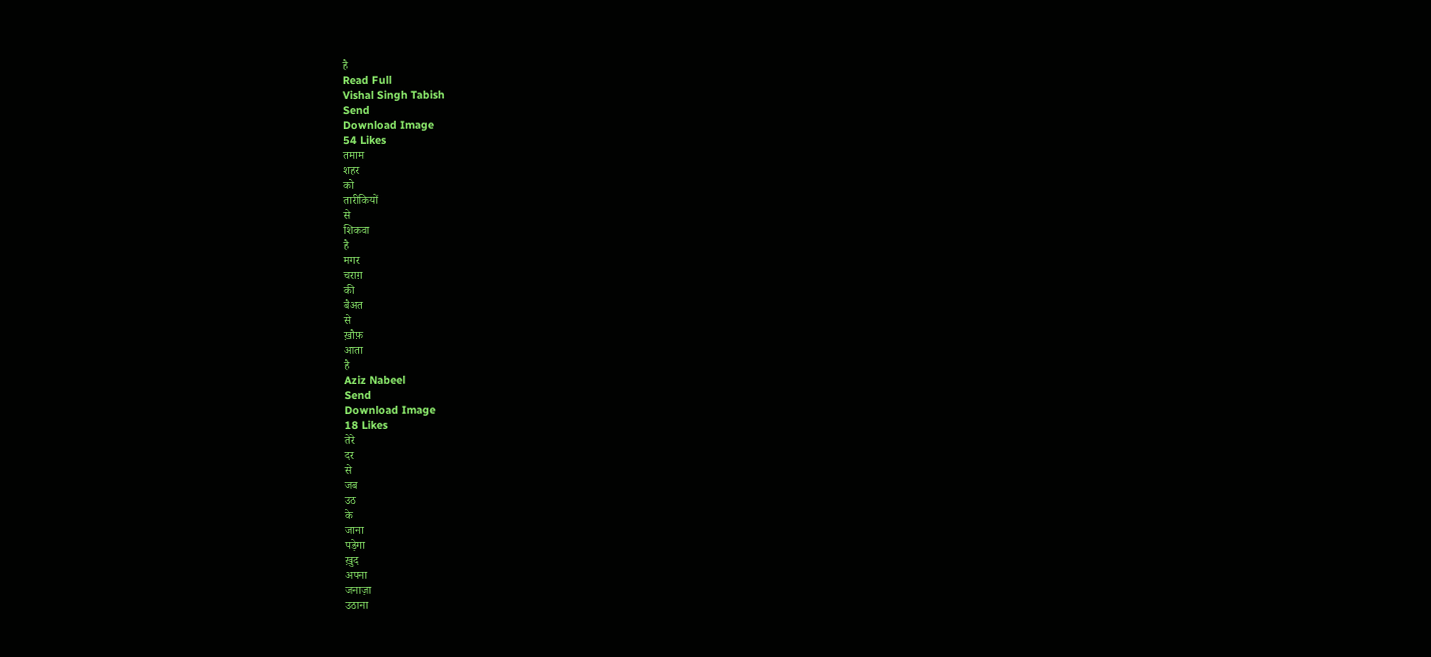है
Read Full
Vishal Singh Tabish
Send
Download Image
54 Likes
तमाम
शहर
को
तारीकियों
से
शिकवा
है
मगर
चराग़
की
बैअत
से
ख़ौफ़
आता
है
Aziz Nabeel
Send
Download Image
18 Likes
तेरे
दर
से
जब
उठ
के
जाना
पड़ेगा
ख़ुद
अपना
जनाज़ा
उठाना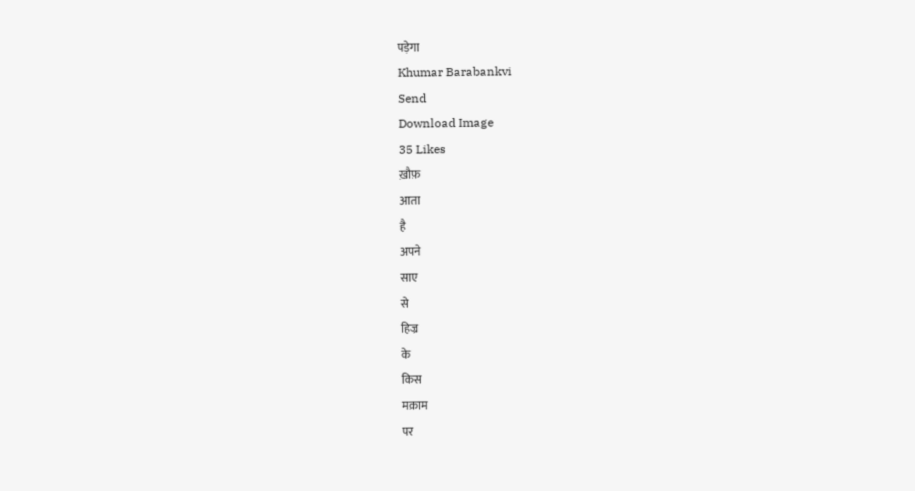पड़ेगा
Khumar Barabankvi
Send
Download Image
35 Likes
ख़ौफ़
आता
है
अपने
साए
से
हिज्र
के
किस
मक़ाम
पर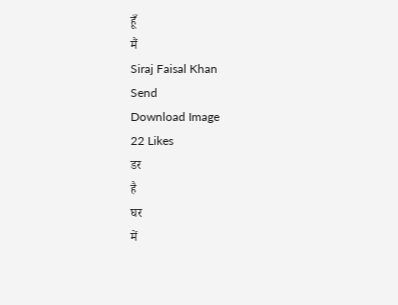हूँ
मैं
Siraj Faisal Khan
Send
Download Image
22 Likes
डर
है
घर
में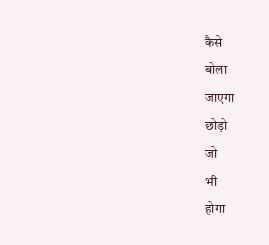कैसे
बोला
जाएगा
छोड़ो
जो
भी
होगा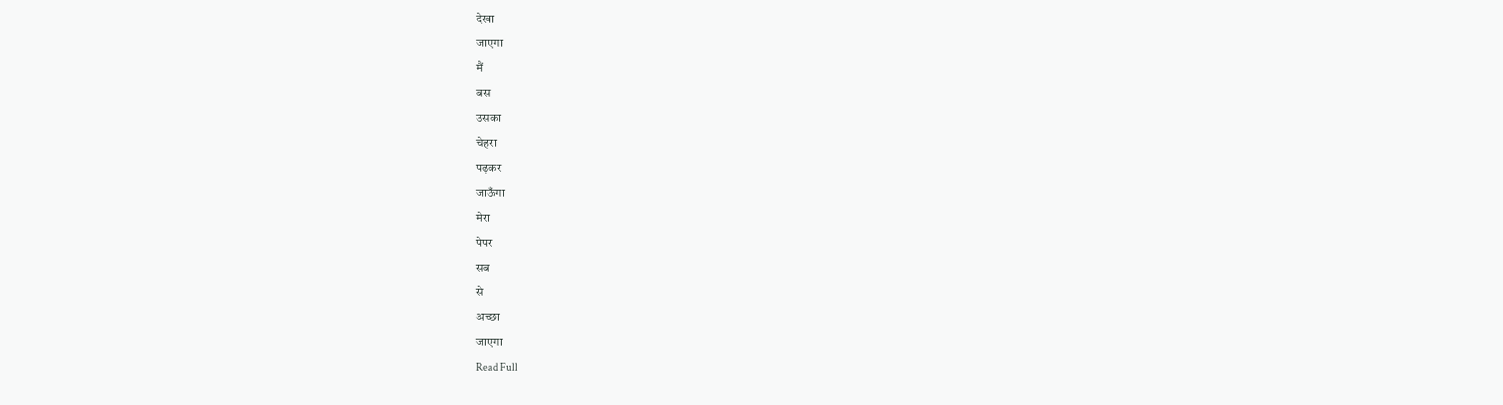देखा
जाएगा
मैं
बस
उसका
चेहरा
पढ़कर
जाऊँगा
मेरा
पेपर
सब
से
अच्छा
जाएगा
Read Full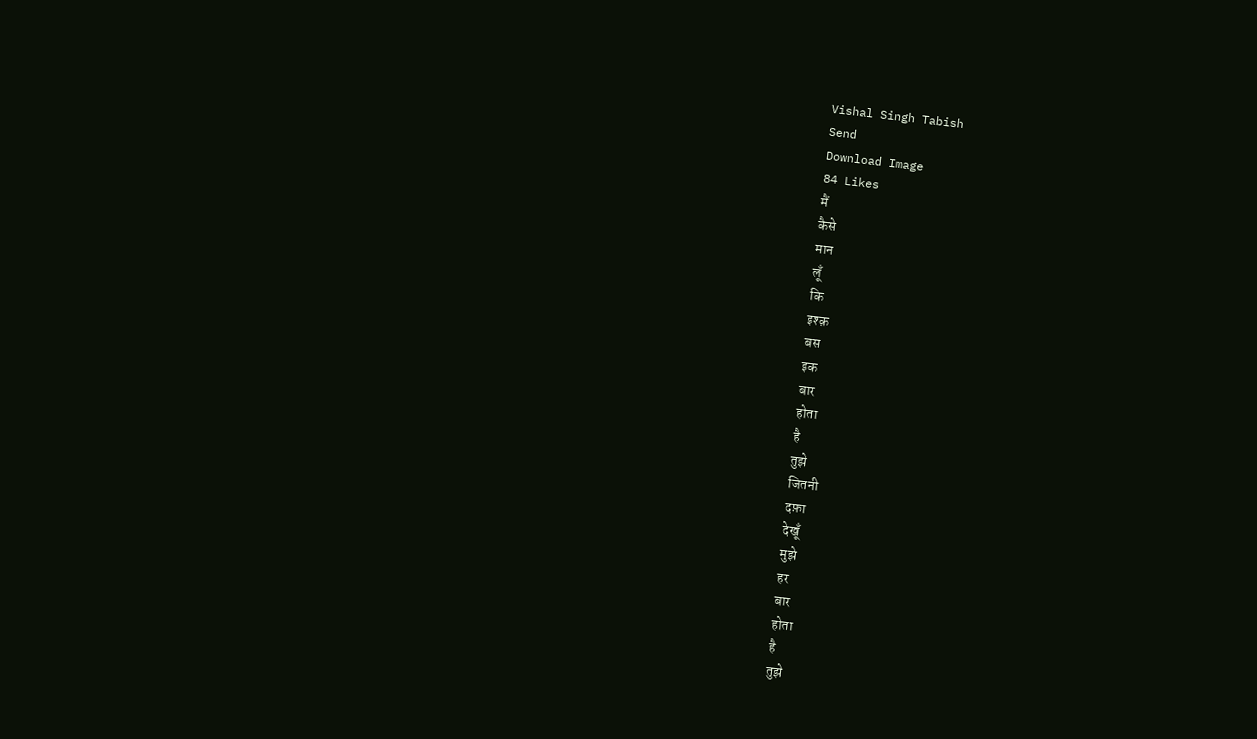Vishal Singh Tabish
Send
Download Image
84 Likes
मैं
कैसे
मान
लूँ
कि
इश्क़
बस
इक
बार
होता
है
तुझे
जितनी
दफ़ा
देखूँ
मुझे
हर
बार
होता
है
तुझे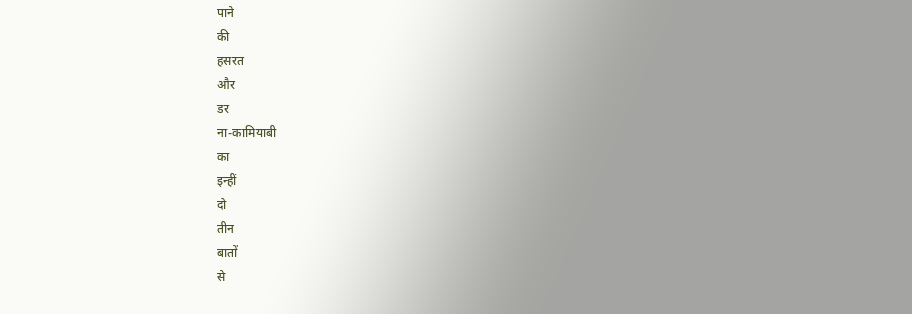पाने
की
हसरत
और
डर
ना-कामियाबी
का
इन्हीं
दो
तीन
बातों
से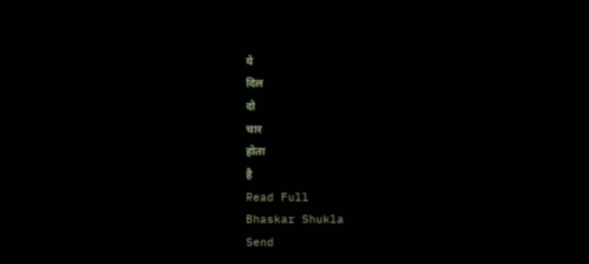ये
दिल
दो
चार
होता
है
Read Full
Bhaskar Shukla
Send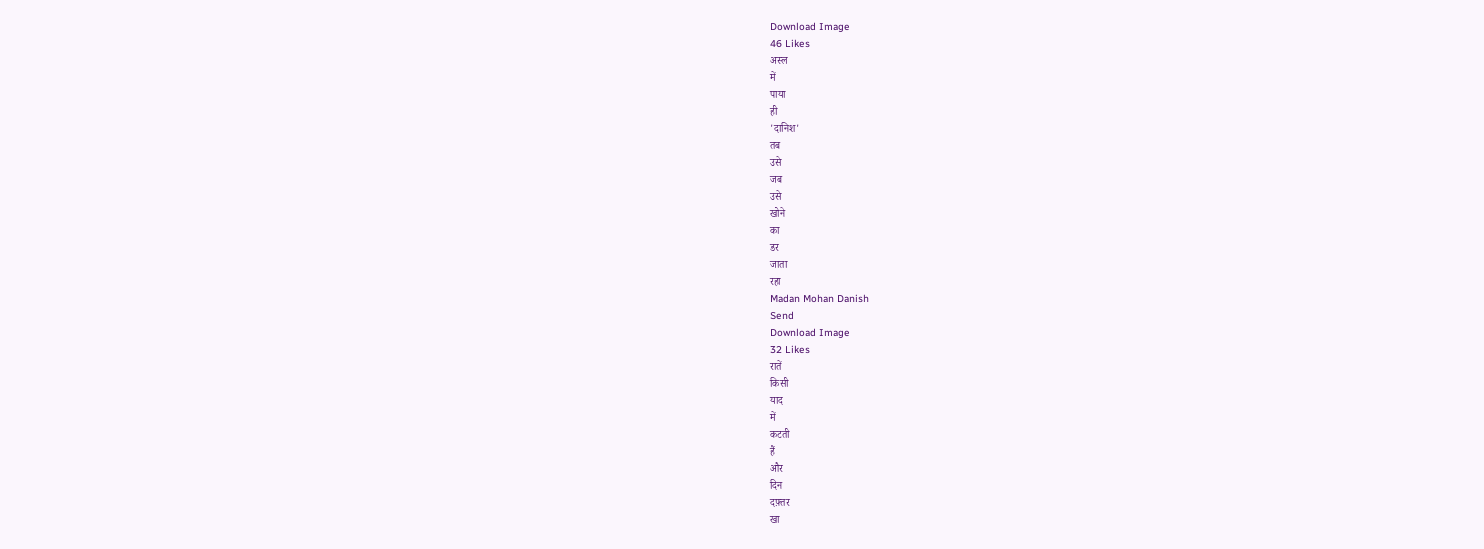Download Image
46 Likes
अस्ल
में
पाया
ही
'दानिश'
तब
उसे
जब
उसे
खोने
का
डर
जाता
रहा
Madan Mohan Danish
Send
Download Image
32 Likes
रातें
किसी
याद
में
कटती
हैं
और
दिन
दफ़्तर
खा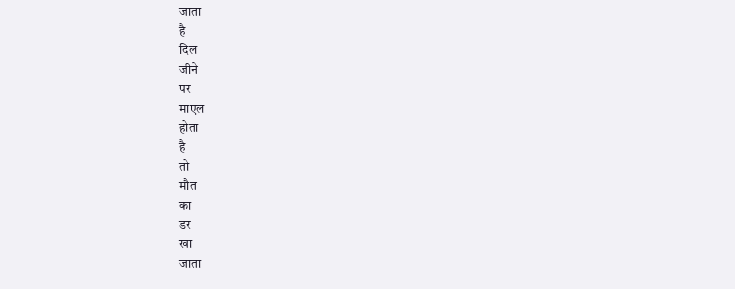जाता
है
दिल
जीने
पर
माएल
होता
है
तो
मौत
का
डर
खा
जाता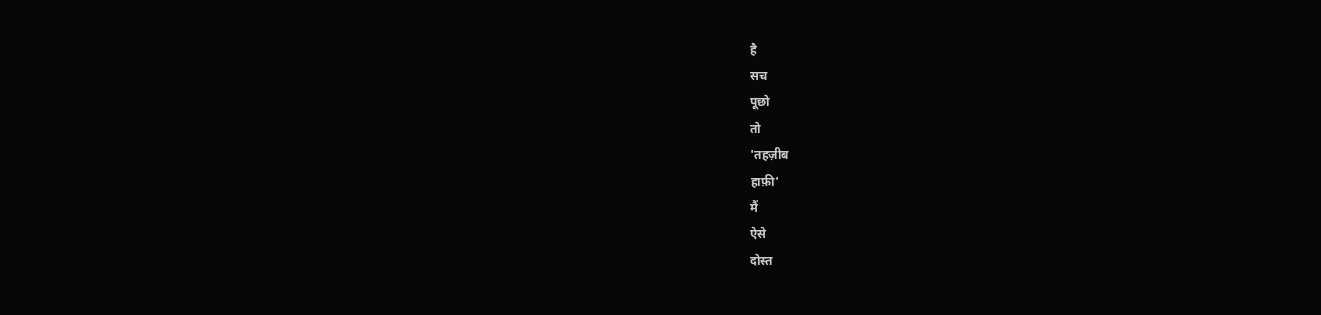है
सच
पूछो
तो
'तहज़ीब
हाफ़ी'
मैं
ऐसे
दोस्त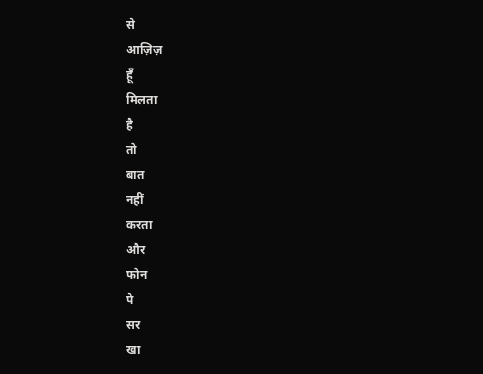से
आज़िज़
हूँ
मिलता
है
तो
बात
नहीं
करता
और
फोन
पे
सर
खा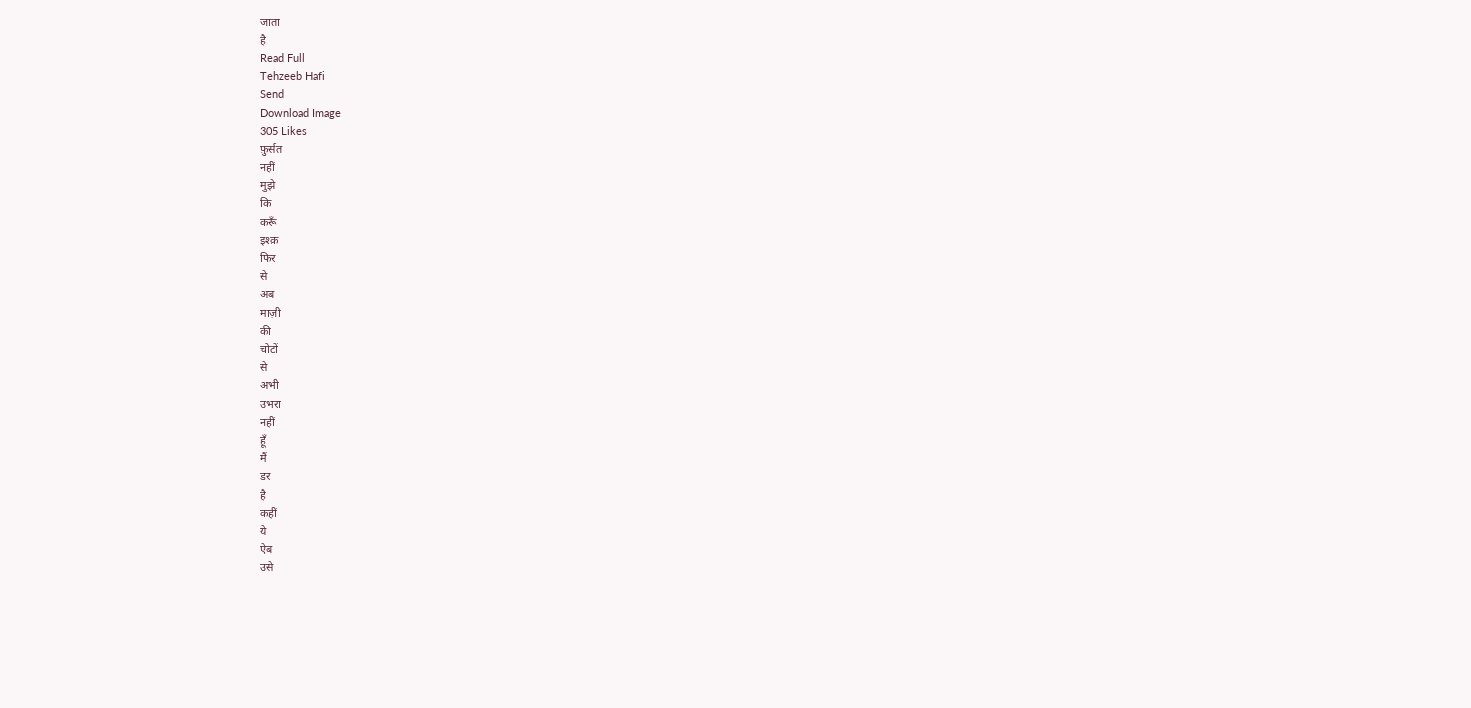जाता
है
Read Full
Tehzeeb Hafi
Send
Download Image
305 Likes
फ़ुर्सत
नहीं
मुझे
कि
करूँ
इश्क़
फिर
से
अब
माज़ी
की
चोटों
से
अभी
उभरा
नहीं
हूँ
मैं
डर
है
कहीं
ये
ऐब
उसे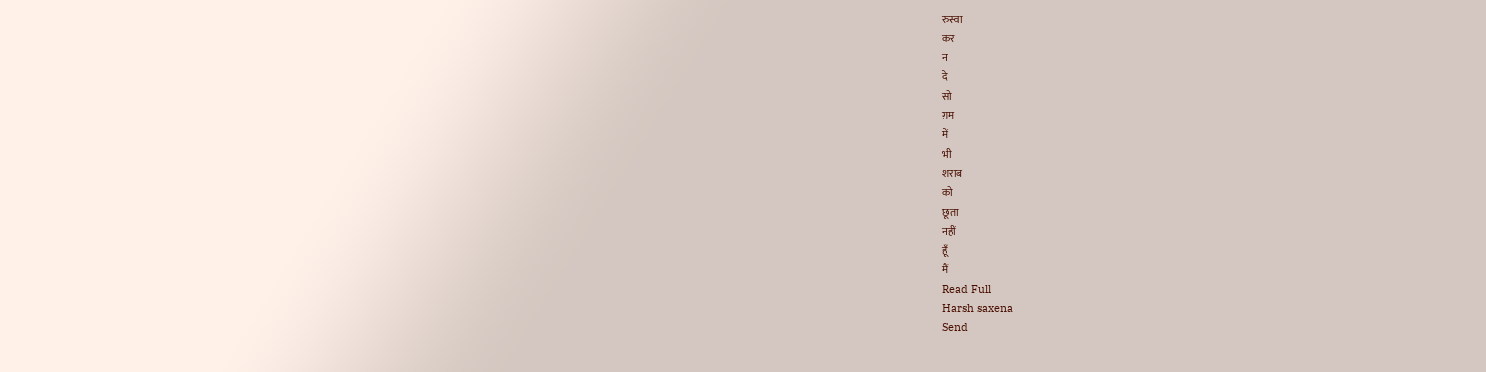रुस्वा
कर
न
दे
सो
ग़म
में
भी
शराब
को
छूता
नहीं
हूँ
मैं
Read Full
Harsh saxena
Send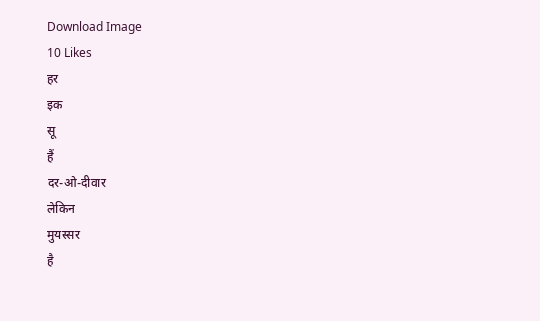Download Image
10 Likes
हर
इक
सू
हैं
दर-ओ-दीवार
लेकिन
मुयस्सर
है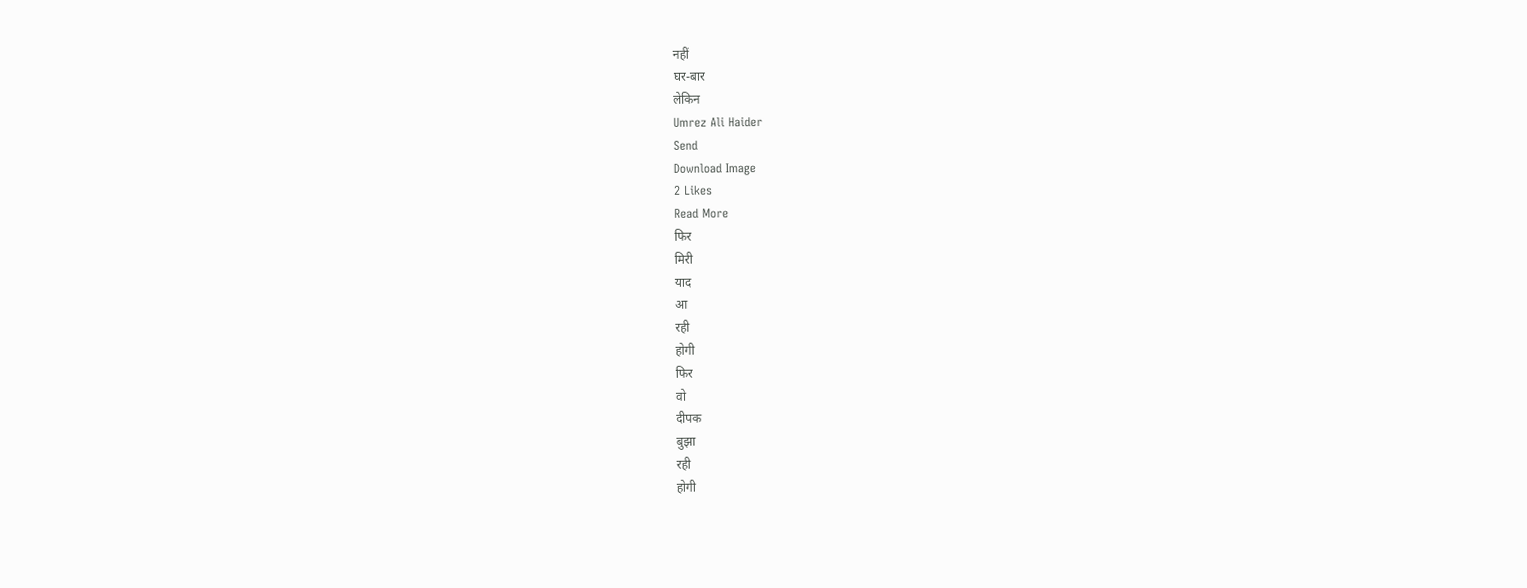नहीं
घर-बार
लेकिन
Umrez Ali Haider
Send
Download Image
2 Likes
Read More
फिर
मिरी
याद
आ
रही
होगी
फिर
वो
दीपक
बुझा
रही
होगी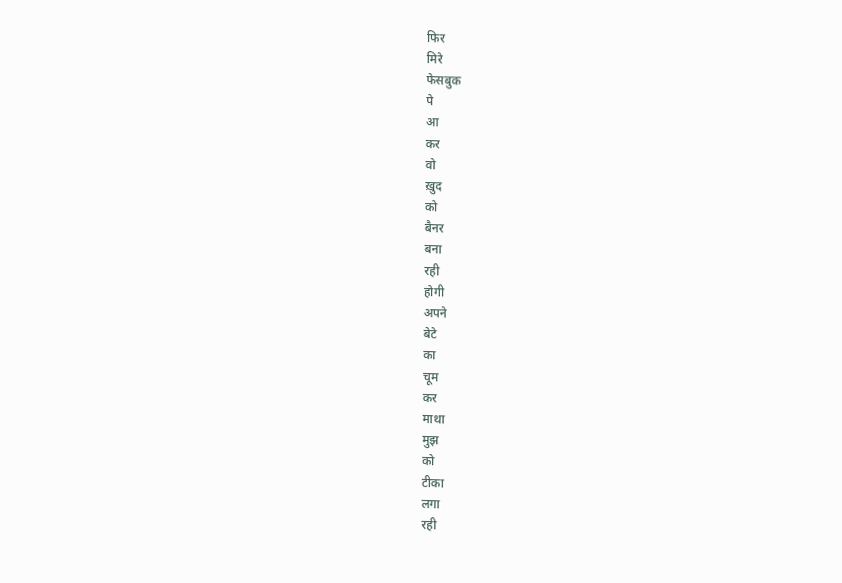फिर
मिरे
फेसबुक
पे
आ
कर
वो
ख़ुद
को
बैनर
बना
रही
होगी
अपने
बेटे
का
चूम
कर
माथा
मुझ
को
टीका
लगा
रही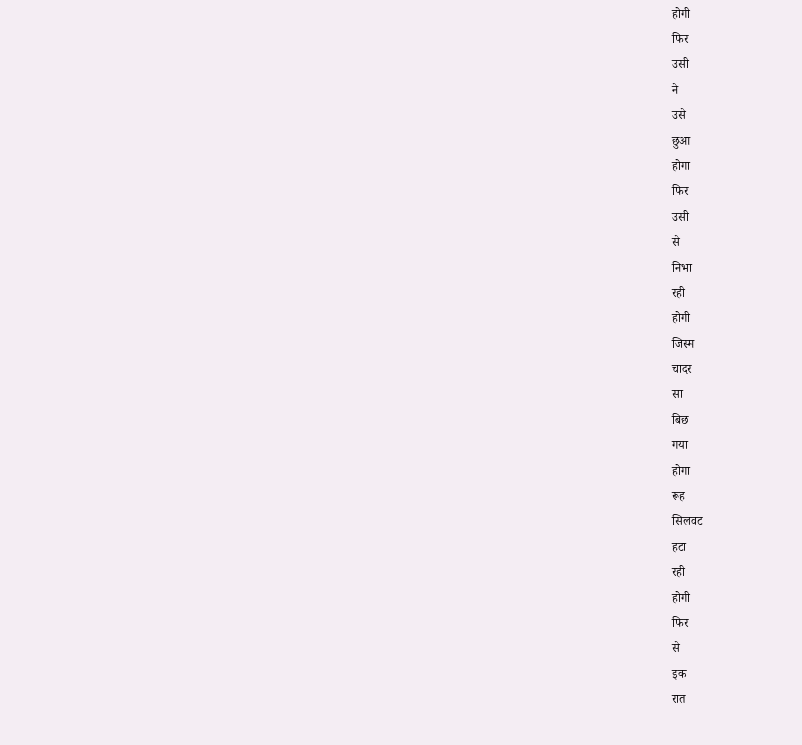होगी
फिर
उसी
ने
उसे
छुआ
होगा
फिर
उसी
से
निभा
रही
होगी
जिस्म
चादर
सा
बिछ
गया
होगा
रूह
सिलवट
हटा
रही
होगी
फिर
से
इक
रात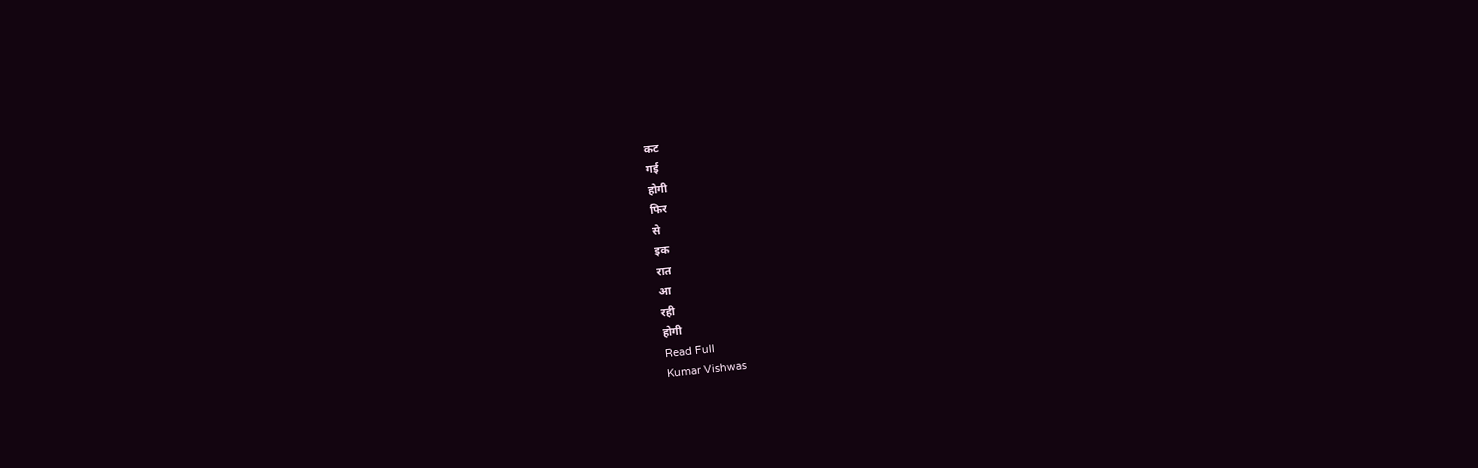कट
गई
होगी
फिर
से
इक
रात
आ
रही
होगी
Read Full
Kumar Vishwas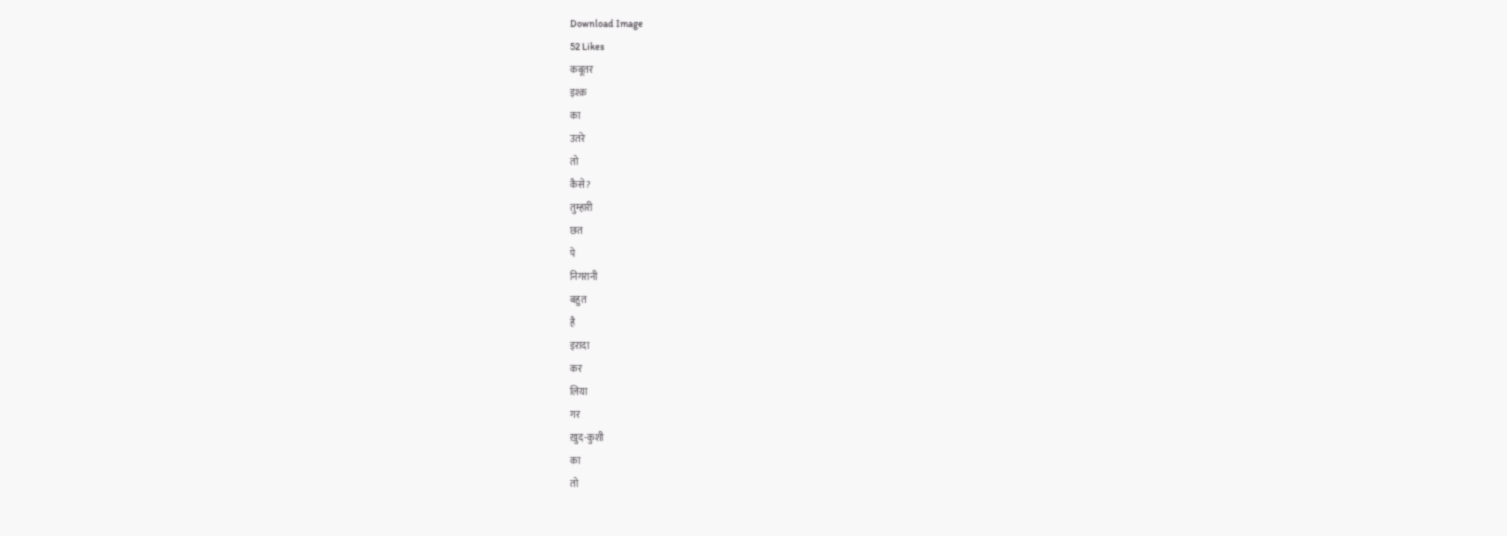Download Image
52 Likes
कबूतर
इश्क़
का
उतरे
तो
कैसे?
तुम्हारी
छत
पे
निगरानी
बहुत
है
इरादा
कर
लिया
गर
ख़ुद-कुशी
का
तो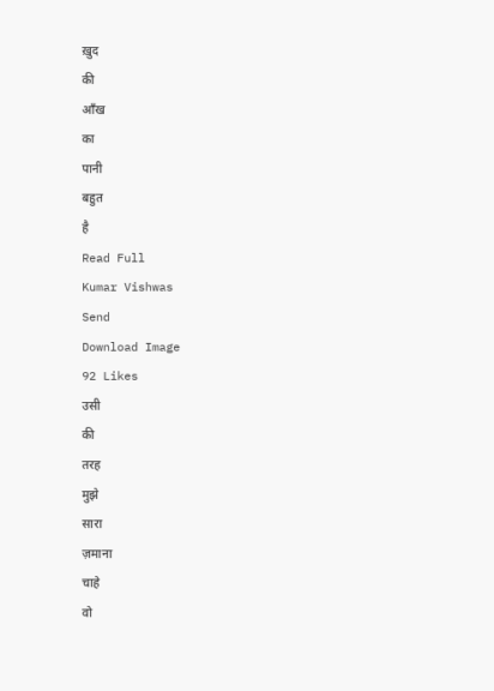ख़ुद
की
आँख
का
पानी
बहुत
है
Read Full
Kumar Vishwas
Send
Download Image
92 Likes
उसी
की
तरह
मुझे
सारा
ज़माना
चाहे
वो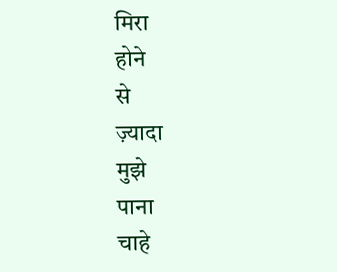मिरा
होने
से
ज़्यादा
मुझे
पाना
चाहे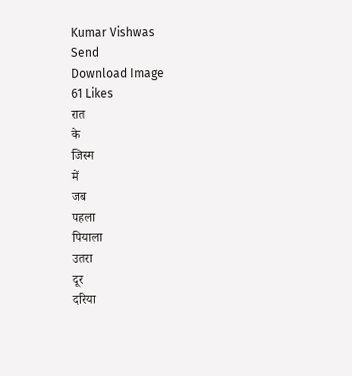Kumar Vishwas
Send
Download Image
61 Likes
रात
के
जिस्म
में
जब
पहला
पियाला
उतरा
दूर
दरिया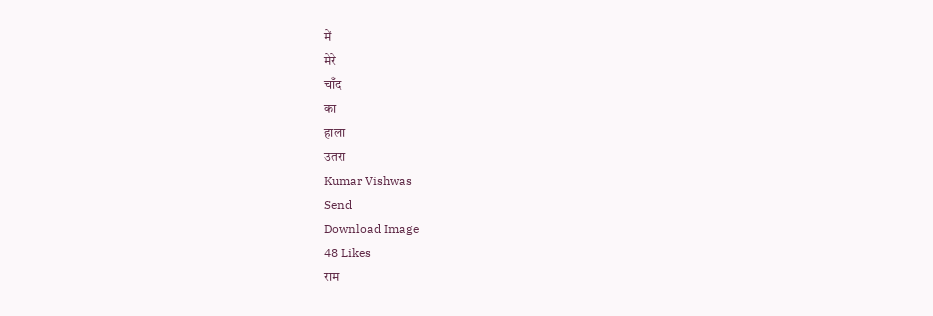में
मेरे
चाँद
का
हाला
उतरा
Kumar Vishwas
Send
Download Image
48 Likes
राम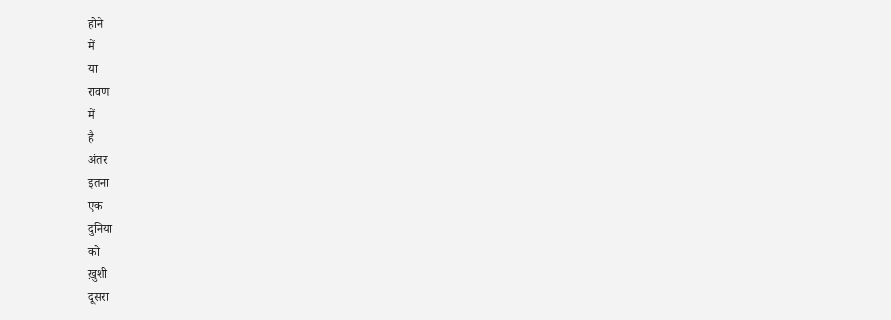होने
में
या
रावण
में
है
अंतर
इतना
एक
दुनिया
को
ख़ुशी
दूसरा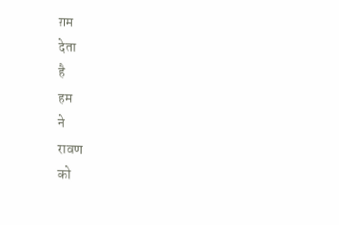ग़म
देता
है
हम
ने
रावण
को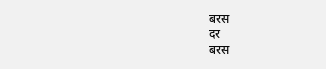बरस
दर
बरस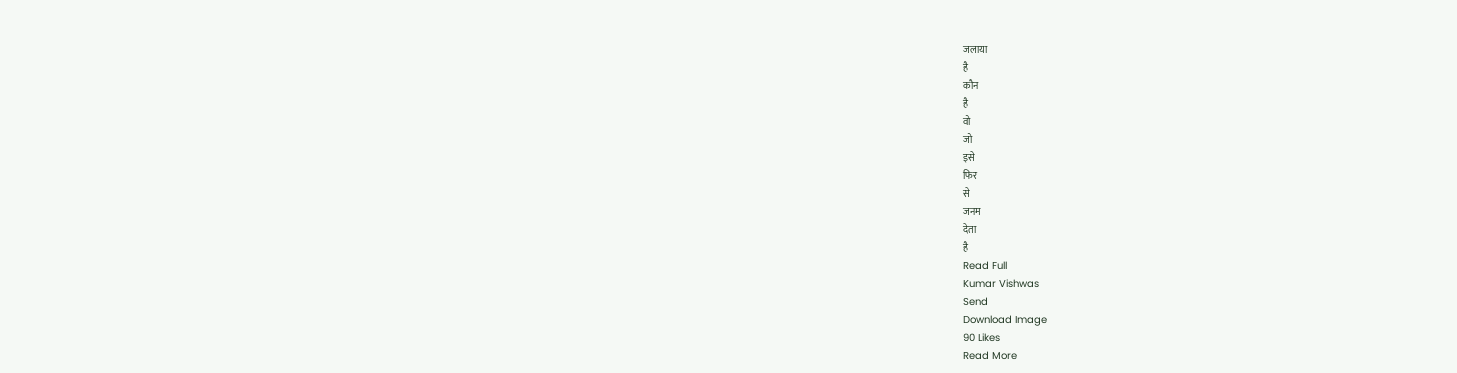जलाया
है
कौन
है
वो
जो
इसे
फिर
से
जनम
देता
है
Read Full
Kumar Vishwas
Send
Download Image
90 Likes
Read More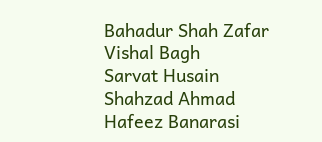Bahadur Shah Zafar
Vishal Bagh
Sarvat Husain
Shahzad Ahmad
Hafeez Banarasi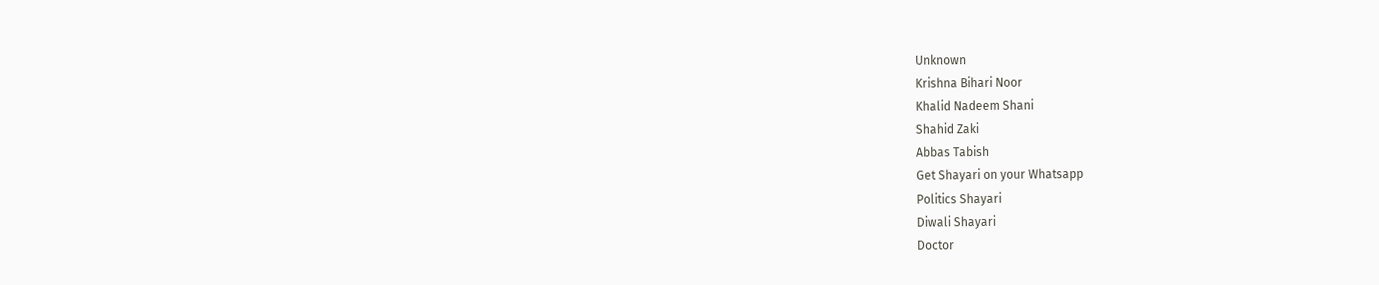Unknown
Krishna Bihari Noor
Khalid Nadeem Shani
Shahid Zaki
Abbas Tabish
Get Shayari on your Whatsapp
Politics Shayari
Diwali Shayari
Doctor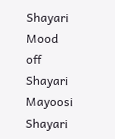Shayari
Mood off Shayari
Mayoosi Shayari